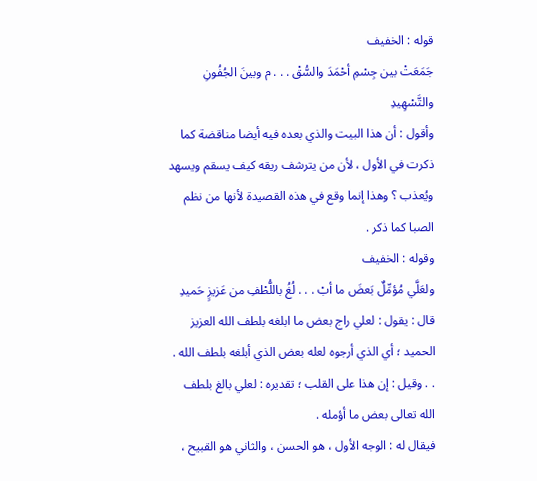قوله : الخفيف
جَمَعَتْ بين جِسْمِ أحْمَدَ والسُّقْ . . . م وبينَ الجُفُونِ والتَّسْهِيدِ
وأقول : أن هذا البيت والذي بعده فيه أيضا مناقضة كما ذكرت في الأول ، لأن من يترشف ريقه كيف يسقم ويسهد ويُعذب ؟ وهذا إنما وقع في هذه القصيدة لأنها من نظم الصبا كما ذكر .
وقوله : الخفيف
ولعَلَّي مُؤمِّلٌ بَعضَ ما أبْ . . . لُغُ باللُّطْفِ من عَزيزٍ حَميدِ
قال : يقول : لعلي راج بعض ما ابلغه بلطف الله العزيز الحميد ؛ أي الذي أرجوه لعله بعض الذي أبلغه بلطف الله . . . وقيل : إن هذا على القلب ؛ تقديره : لعلي بالغ بلطف الله تعالى بعض ما أؤمله .
فيقال له : الوجه الأول ، هو الحسن ، والثاني هو القبيح ،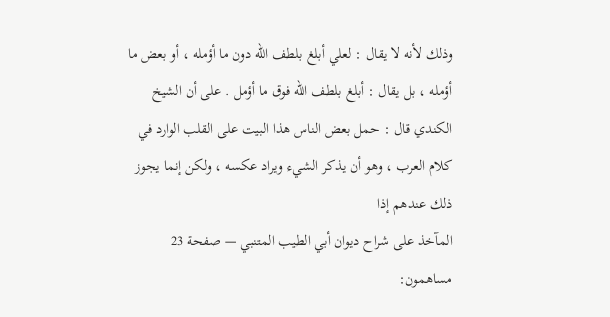وذلك لأنه لا يقال : لعلي أبلغ بلطف الله دون ما أؤمله ، أو بعض ما أؤمله ، بل يقال : أبلغ بلطف الله فوق ما أؤمل . على أن الشيخ الكندي قال : حمل بعض الناس هذا البيت على القلب الوارد في كلام العرب ، وهو أن يذكر الشيء ويراد عكسه ، ولكن إنما يجوز ذلك عندهم إذا
المآخذ على شراح ديوان أبي الطيب المتنبي — صفحة 23
مساهمون: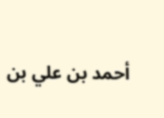أحمد بن علي بن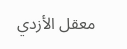معقل الأزدي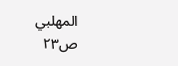المهلبي
ص٢٣